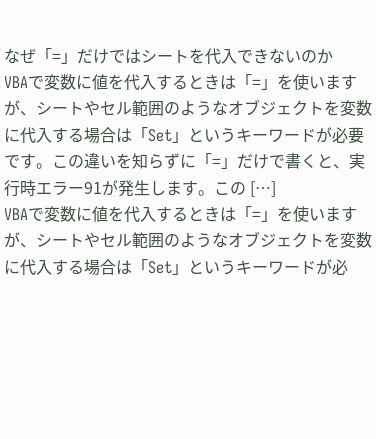なぜ「=」だけではシートを代入できないのか
VBAで変数に値を代入するときは「=」を使いますが、シートやセル範囲のようなオブジェクトを変数に代入する場合は「Set」というキーワードが必要です。この違いを知らずに「=」だけで書くと、実行時エラー91が発生します。この […]
VBAで変数に値を代入するときは「=」を使いますが、シートやセル範囲のようなオブジェクトを変数に代入する場合は「Set」というキーワードが必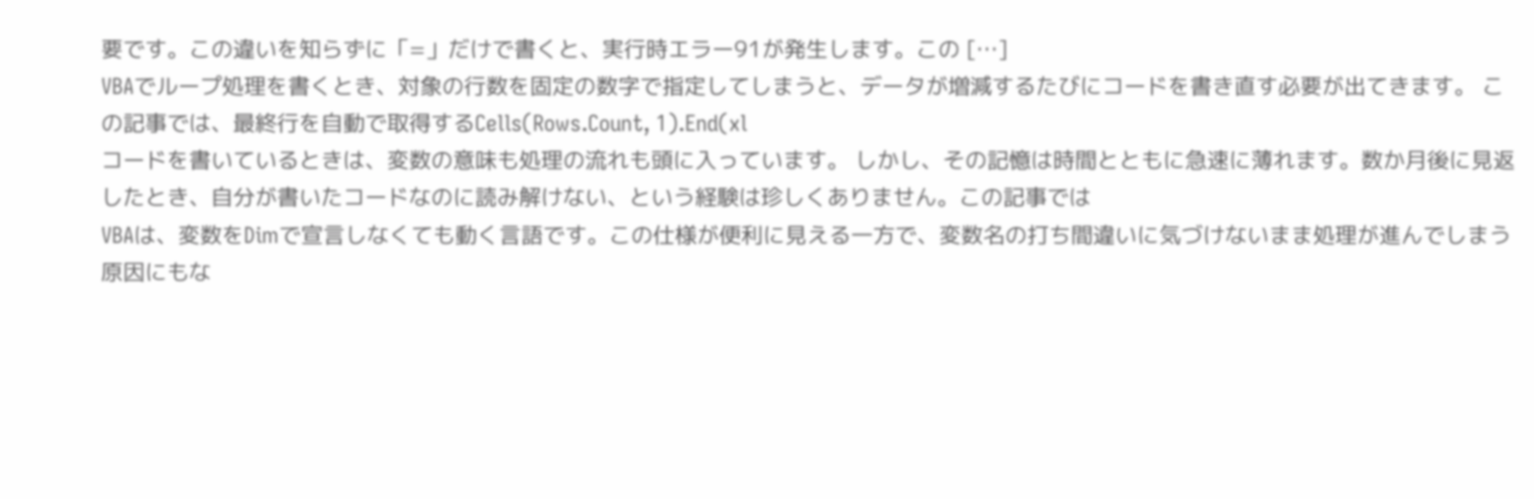要です。この違いを知らずに「=」だけで書くと、実行時エラー91が発生します。この […]
VBAでループ処理を書くとき、対象の行数を固定の数字で指定してしまうと、データが増減するたびにコードを書き直す必要が出てきます。 この記事では、最終行を自動で取得するCells(Rows.Count, 1).End(xl
コードを書いているときは、変数の意味も処理の流れも頭に入っています。 しかし、その記憶は時間とともに急速に薄れます。数か月後に見返したとき、自分が書いたコードなのに読み解けない、という経験は珍しくありません。この記事では
VBAは、変数をDimで宣言しなくても動く言語です。この仕様が便利に見える一方で、変数名の打ち間違いに気づけないまま処理が進んでしまう原因にもな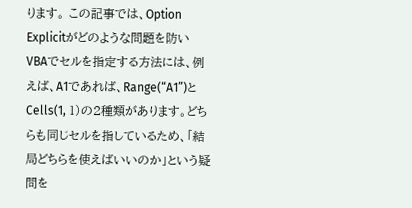ります。 この記事では、Option Explicitがどのような問題を防い
VBAでセルを指定する方法には、例えば、A1であれば、Range(“A1”)とCells(1, 1)の2種類があります。どちらも同じセルを指しているため、「結局どちらを使えばいいのか」という疑問を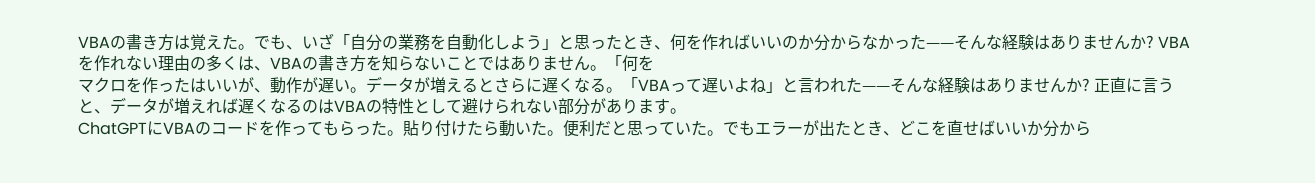VBAの書き方は覚えた。でも、いざ「自分の業務を自動化しよう」と思ったとき、何を作ればいいのか分からなかった——そんな経験はありませんか? VBAを作れない理由の多くは、VBAの書き方を知らないことではありません。「何を
マクロを作ったはいいが、動作が遅い。データが増えるとさらに遅くなる。「VBAって遅いよね」と言われた——そんな経験はありませんか? 正直に言うと、データが増えれば遅くなるのはVBAの特性として避けられない部分があります。
ChatGPTにVBAのコードを作ってもらった。貼り付けたら動いた。便利だと思っていた。でもエラーが出たとき、どこを直せばいいか分から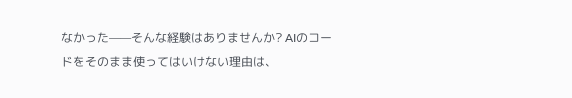なかった——そんな経験はありませんか? AIのコードをそのまま使ってはいけない理由は、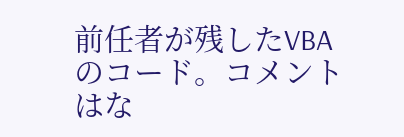前任者が残したVBAのコード。コメントはな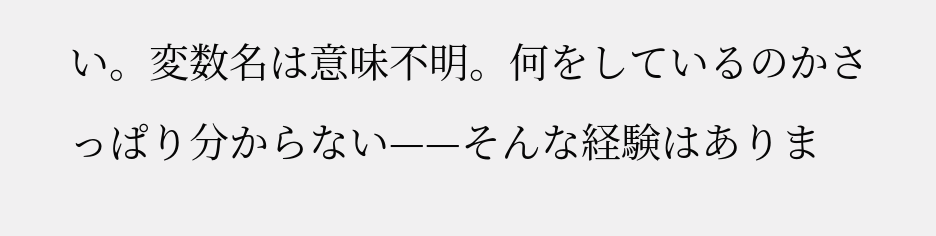い。変数名は意味不明。何をしているのかさっぱり分からない——そんな経験はありま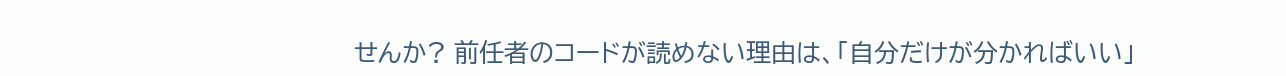せんか? 前任者のコードが読めない理由は、「自分だけが分かればいい」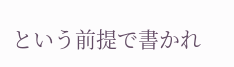という前提で書かれ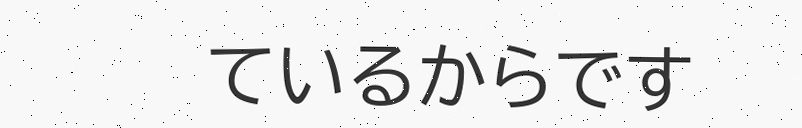ているからです